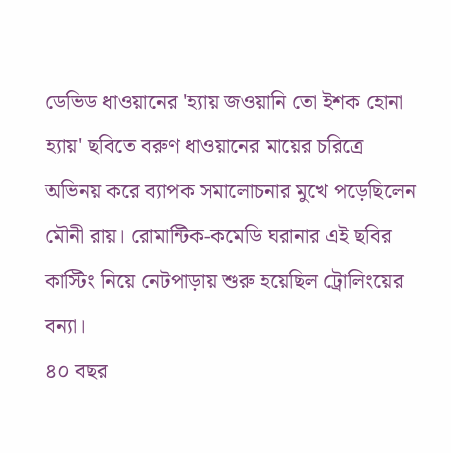ডেভিড ধাওয়ানের 'হ্যায় জওয়ানি তো ইশক হোনা হ্যায়' ছবিতে বরুণ ধাওয়ানের মায়ের চরিত্রে অভিনয় করে ব্যাপক সমালোচনার মুখে পড়েছিলেন মৌনী রায়। রোমান্টিক-কমেডি ঘরানার এই ছবির কাস্টিং নিয়ে নেটপাড়ায় শুরু হয়েছিল ট্রোলিংয়ের বন্যা।
৪০ বছর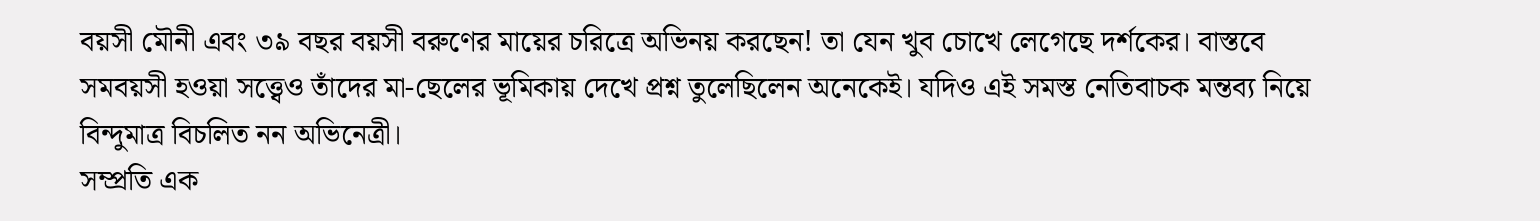বয়সী মৌনী এবং ৩৯ বছর বয়সী বরুণের মায়ের চরিত্রে অভিনয় করছেন! তা যেন খুব চোখে লেগেছে দর্শকের। বাস্তবে সমবয়সী হওয়া সত্ত্বেও তাঁদের মা-ছেলের ভূমিকায় দেখে প্রশ্ন তুলেছিলেন অনেকেই। যদিও এই সমস্ত নেতিবাচক মন্তব্য নিয়ে বিন্দুমাত্র বিচলিত নন অভিনেত্রী।
সম্প্রতি এক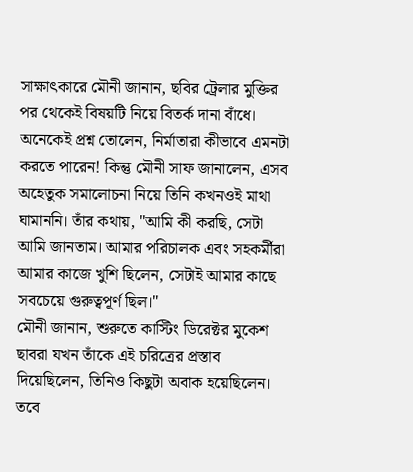সাক্ষাৎকারে মৌনী জানান, ছবির ট্রেলার মুক্তির পর থেকেই বিষয়টি নিয়ে বিতর্ক দানা বাঁধে। অনেকেই প্রশ্ন তোলেন, নির্মাতারা কীভাবে এমনটা করতে পারেন! কিন্তু মৌনী সাফ জানালেন, এসব অহেতুক সমালোচনা নিয়ে তিনি কখনওই মাথা ঘামাননি। তাঁর কথায়, "আমি কী করছি, সেটা আমি জানতাম। আমার পরিচালক এবং সহকর্মীরা আমার কাজে খুশি ছিলেন, সেটাই আমার কাছে সবচেয়ে গুরুত্বপূর্ণ ছিল।"
মৌনী জানান, শুরুতে কাস্টিং ডিরেক্টর মুকেশ ছাবরা যখন তাঁকে এই চরিত্রের প্রস্তাব দিয়েছিলেন, তিনিও কিছুটা অবাক হয়েছিলেন। তবে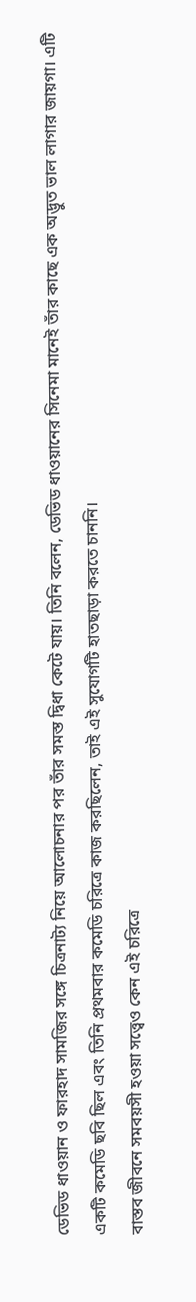ডেভিড ধাওয়ান ও ফারহাদ সামজির সঙ্গে চিত্রনাট্য নিয়ে আলোচনার পর তাঁর সমস্ত দ্বিধা কেটে যায়। তিনি বলেন, ডেভিড ধাওয়ানের সিনেমা মানেই তাঁর কাছে এক অদ্ভুত ভাল লাগার জায়গা। এটি একটি কমেডি ছবি ছিল এবং তিনি প্রথমবার কমেডি চরিত্রে কাজ করছিলেন, তাই এই সুযোগটি হাতছাড়া করতে চাননি।
বাস্তব জীবনে সমবয়সী হওয়া সত্ত্বেও কেন এই চরিত্রে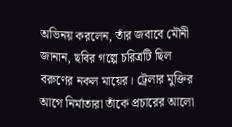অভিনয় করলেন, তাঁর জবাবে মৌনী জানান, ছবির গল্পে চরিত্রটি ছিল বরুণের নকল মায়ের। ট্রেলার মুক্তির আগে নির্মাতারা তাঁকে প্রচারের আলো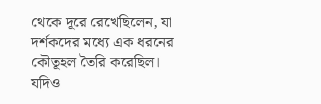থেকে দূরে রেখেছিলেন, যা দর্শকদের মধ্যে এক ধরনের কৌতূহল তৈরি করেছিল। যদিও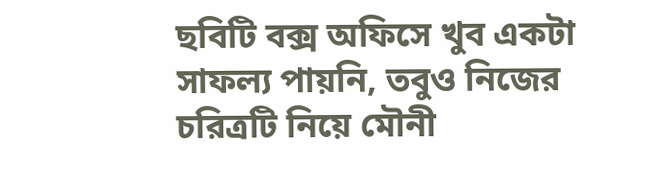ছবিটি বক্স অফিসে খুব একটা সাফল্য পায়নি, তবুও নিজের চরিত্রটি নিয়ে মৌনী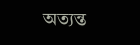অত্যন্ত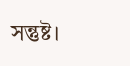সন্তুষ্ট।